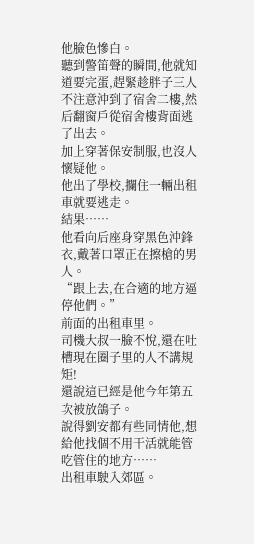他臉色慘白。
聽到警笛聲的瞬間,他就知道要完蛋,趕緊趁胖子三人不注意沖到了宿舍二樓,然后翻窗戶從宿舍樓背面逃了出去。
加上穿著保安制服,也沒人懷疑他。
他出了學校,攔住一輛出租車就要逃走。
結果……
他看向后座身穿黑色沖鋒衣,戴著口罩正在擦槍的男人。
“跟上去,在合適的地方逼停他們。”
前面的出租車里。
司機大叔一臉不悅,還在吐槽現在圈子里的人不講規矩!
還說這已經是他今年第五次被放鴿子。
說得劉安都有些同情他,想給他找個不用干活就能管吃管住的地方……
出租車駛入郊區。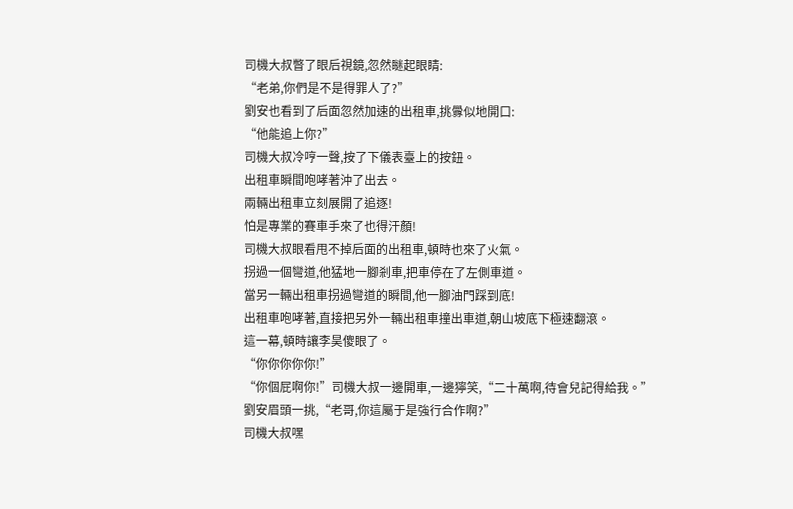司機大叔瞥了眼后視鏡,忽然瞇起眼睛:
“老弟,你們是不是得罪人了?”
劉安也看到了后面忽然加速的出租車,挑釁似地開口:
“他能追上你?”
司機大叔冷哼一聲,按了下儀表臺上的按鈕。
出租車瞬間咆哮著沖了出去。
兩輛出租車立刻展開了追逐!
怕是專業的賽車手來了也得汗顏!
司機大叔眼看甩不掉后面的出租車,頓時也來了火氣。
拐過一個彎道,他猛地一腳剎車,把車停在了左側車道。
當另一輛出租車拐過彎道的瞬間,他一腳油門踩到底!
出租車咆哮著,直接把另外一輛出租車撞出車道,朝山坡底下極速翻滾。
這一幕,頓時讓李昊傻眼了。
“你你你你你!”
“你個屁啊你!”司機大叔一邊開車,一邊獰笑,“二十萬啊,待會兒記得給我。”
劉安眉頭一挑,“老哥,你這屬于是強行合作啊?”
司機大叔嘿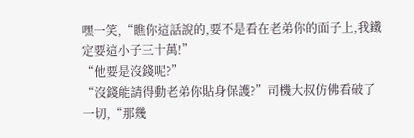嘿一笑,“瞧你這話說的,要不是看在老弟你的面子上,我鐵定要這小子三十萬!”
“他要是沒錢呢?”
“沒錢能請得動老弟你貼身保護?”司機大叔仿佛看破了一切,“那幾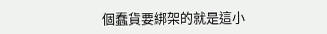個蠢貨要綁架的就是這小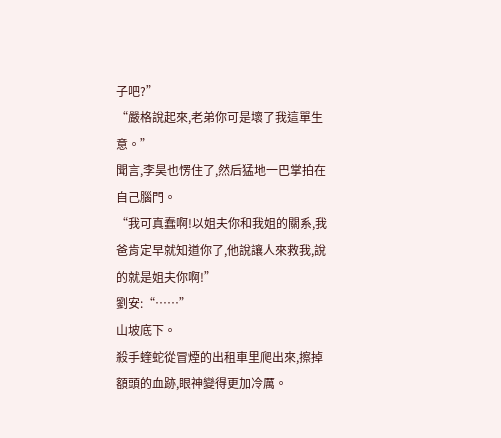子吧?”
“嚴格說起來,老弟你可是壞了我這單生意。”
聞言,李昊也愣住了,然后猛地一巴掌拍在自己腦門。
“我可真蠢啊!以姐夫你和我姐的關系,我爸肯定早就知道你了,他說讓人來救我,說的就是姐夫你啊!”
劉安:“……”
山坡底下。
殺手蝰蛇從冒煙的出租車里爬出來,擦掉額頭的血跡,眼神變得更加冷厲。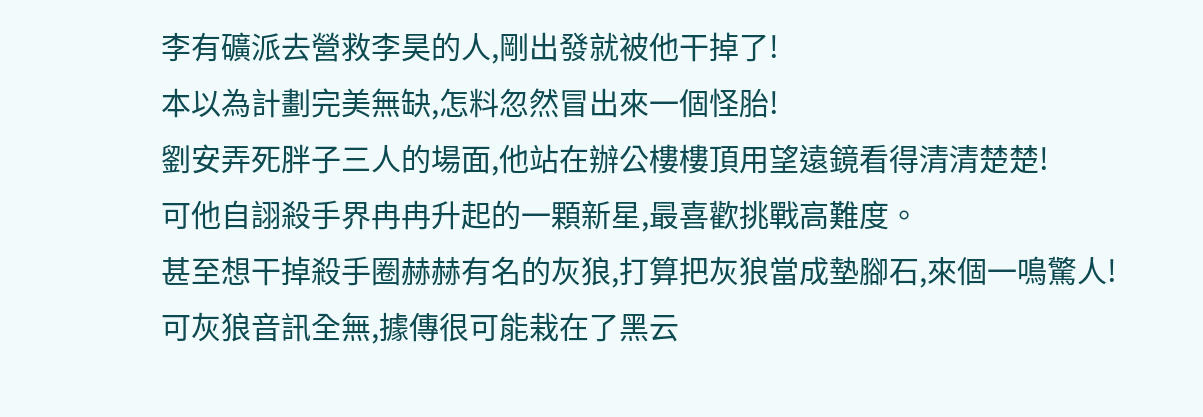李有礦派去營救李昊的人,剛出發就被他干掉了!
本以為計劃完美無缺,怎料忽然冒出來一個怪胎!
劉安弄死胖子三人的場面,他站在辦公樓樓頂用望遠鏡看得清清楚楚!
可他自詡殺手界冉冉升起的一顆新星,最喜歡挑戰高難度。
甚至想干掉殺手圈赫赫有名的灰狼,打算把灰狼當成墊腳石,來個一鳴驚人!
可灰狼音訊全無,據傳很可能栽在了黑云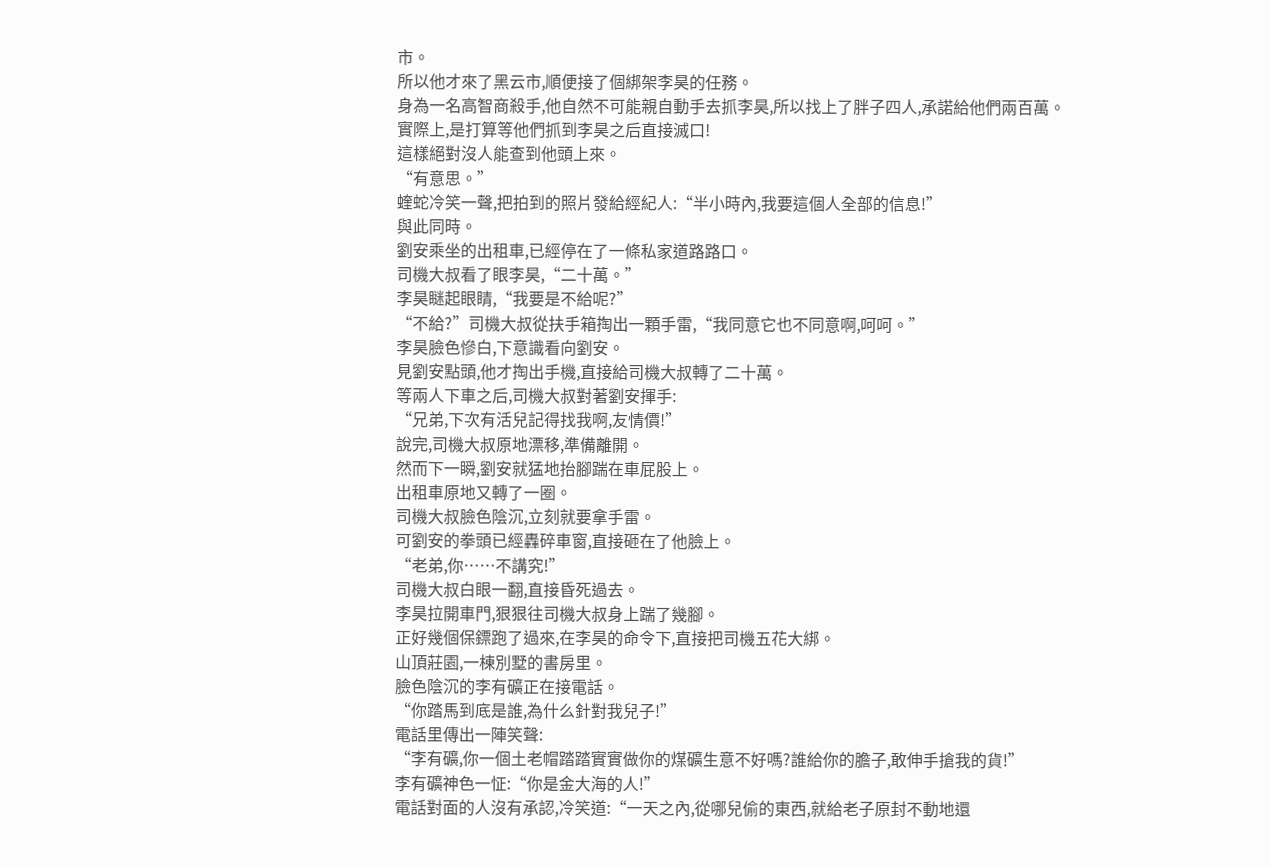市。
所以他才來了黑云市,順便接了個綁架李昊的任務。
身為一名高智商殺手,他自然不可能親自動手去抓李昊,所以找上了胖子四人,承諾給他們兩百萬。
實際上,是打算等他們抓到李昊之后直接滅口!
這樣絕對沒人能查到他頭上來。
“有意思。”
蝰蛇冷笑一聲,把拍到的照片發給經紀人:“半小時內,我要這個人全部的信息!”
與此同時。
劉安乘坐的出租車,已經停在了一條私家道路路口。
司機大叔看了眼李昊,“二十萬。”
李昊瞇起眼睛,“我要是不給呢?”
“不給?”司機大叔從扶手箱掏出一顆手雷,“我同意它也不同意啊,呵呵。”
李昊臉色慘白,下意識看向劉安。
見劉安點頭,他才掏出手機,直接給司機大叔轉了二十萬。
等兩人下車之后,司機大叔對著劉安揮手:
“兄弟,下次有活兒記得找我啊,友情價!”
說完,司機大叔原地漂移,準備離開。
然而下一瞬,劉安就猛地抬腳踹在車屁股上。
出租車原地又轉了一圈。
司機大叔臉色陰沉,立刻就要拿手雷。
可劉安的拳頭已經轟碎車窗,直接砸在了他臉上。
“老弟,你……不講究!”
司機大叔白眼一翻,直接昏死過去。
李昊拉開車門,狠狠往司機大叔身上踹了幾腳。
正好幾個保鏢跑了過來,在李昊的命令下,直接把司機五花大綁。
山頂莊園,一棟別墅的書房里。
臉色陰沉的李有礦正在接電話。
“你踏馬到底是誰,為什么針對我兒子!”
電話里傳出一陣笑聲:
“李有礦,你一個土老帽踏踏實實做你的煤礦生意不好嗎?誰給你的膽子,敢伸手搶我的貨!”
李有礦神色一怔:“你是金大海的人!”
電話對面的人沒有承認,冷笑道:“一天之內,從哪兒偷的東西,就給老子原封不動地還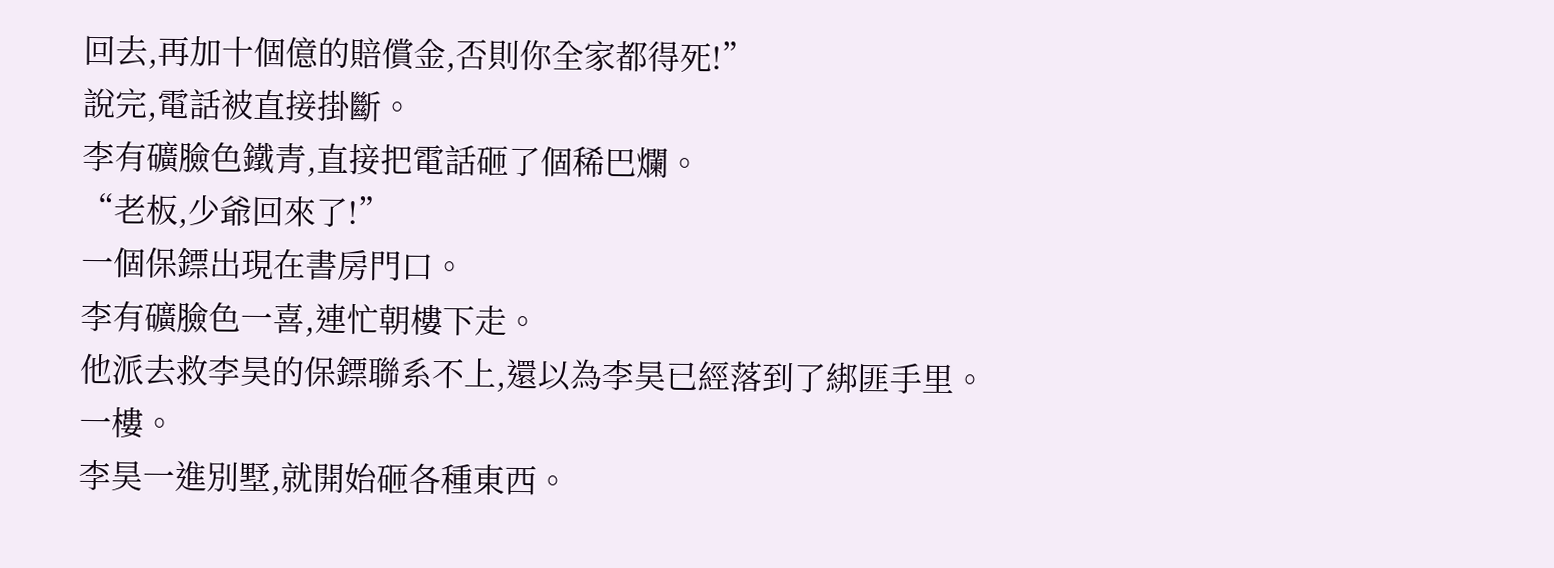回去,再加十個億的賠償金,否則你全家都得死!”
說完,電話被直接掛斷。
李有礦臉色鐵青,直接把電話砸了個稀巴爛。
“老板,少爺回來了!”
一個保鏢出現在書房門口。
李有礦臉色一喜,連忙朝樓下走。
他派去救李昊的保鏢聯系不上,還以為李昊已經落到了綁匪手里。
一樓。
李昊一進別墅,就開始砸各種東西。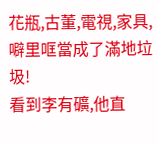花瓶,古董,電視,家具,噼里哐當成了滿地垃圾!
看到李有礦,他直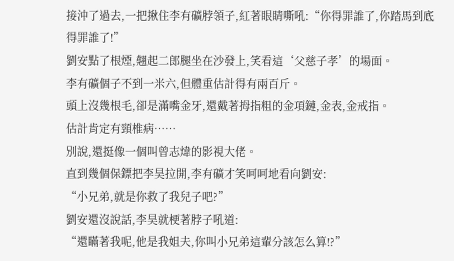接沖了過去,一把揪住李有礦脖領子,紅著眼睛嘶吼:“你得罪誰了,你踏馬到底得罪誰了!”
劉安點了根煙,翹起二郎腿坐在沙發上,笑看這‘父慈子孝’的場面。
李有礦個子不到一米六,但體重估計得有兩百斤。
頭上沒幾根毛,卻是滿嘴金牙,還戴著拇指粗的金項鏈,金表,金戒指。
估計肯定有頸椎病……
別說,還挺像一個叫曾志煒的影視大佬。
直到幾個保鏢把李昊拉開,李有礦才笑呵呵地看向劉安:
“小兄弟,就是你救了我兒子吧?”
劉安還沒說話,李昊就梗著脖子吼道:
“還瞞著我呢,他是我姐夫,你叫小兄弟這輩分該怎么算!?”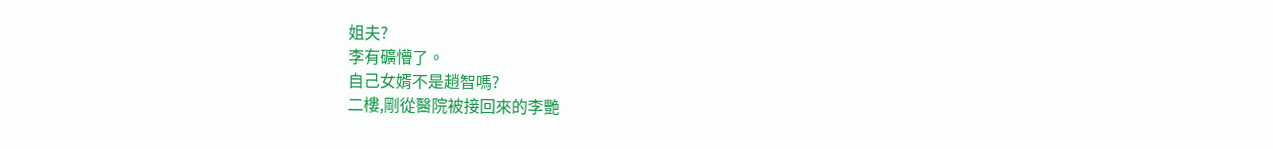姐夫?
李有礦懵了。
自己女婿不是趙智嗎?
二樓,剛從醫院被接回來的李艷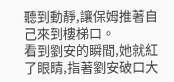聽到動靜,讓保姆推著自己來到樓梯口。
看到劉安的瞬間,她就紅了眼睛,指著劉安破口大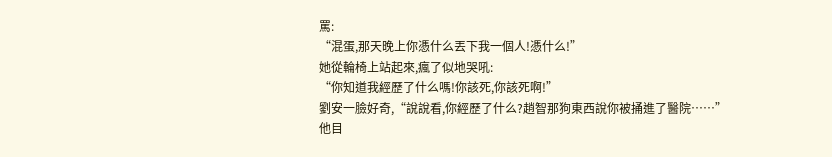罵:
“混蛋,那天晚上你憑什么丟下我一個人!憑什么!”
她從輪椅上站起來,瘋了似地哭吼:
“你知道我經歷了什么嗎!你該死,你該死啊!”
劉安一臉好奇,“說說看,你經歷了什么?趙智那狗東西說你被捅進了醫院……”
他目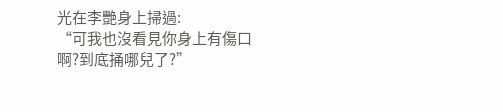光在李艷身上掃過:
“可我也沒看見你身上有傷口啊?到底捅哪兒了?”